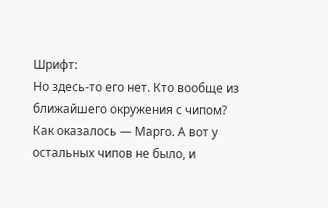Шрифт:
Но здесь-то его нет. Кто вообще из ближайшего окружения с чипом? Как оказалось — Марго. А вот у остальных чипов не было, и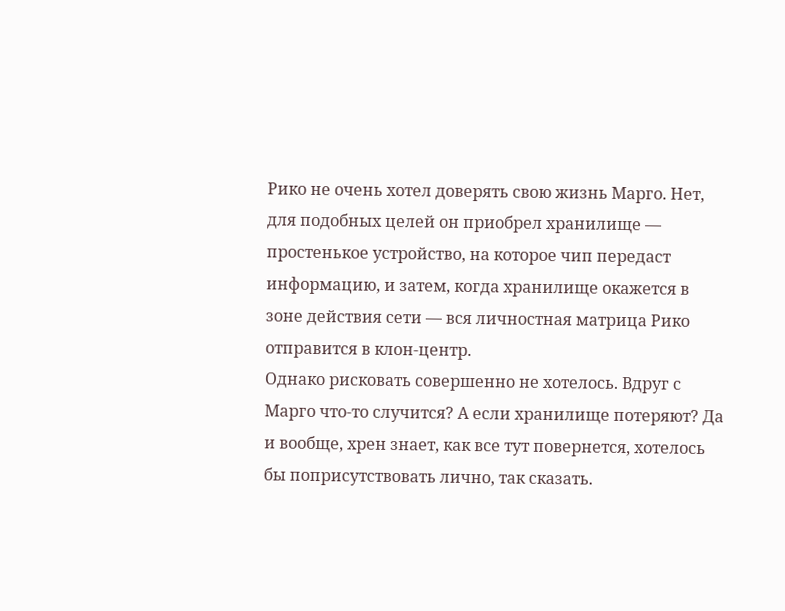Рико не очень хотел доверять свою жизнь Марго. Нет, для подобных целей он приобрел хранилище — простенькое устройство, на которое чип передаст информацию, и затем, когда хранилище окажется в зоне действия сети — вся личностная матрица Рико отправится в клон-центр.
Однако рисковать совершенно не хотелось. Вдруг с Марго что-то случится? А если хранилище потеряют? Да и вообще, хрен знает, как все тут повернется, хотелось бы поприсутствовать лично, так сказать.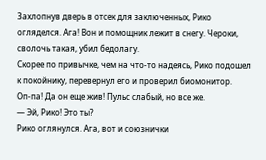Захлопнув дверь в отсек для заключенных, Рико огляделся. Ага! Вон и помощник лежит в снегу. Чероки, сволочь такая, убил бедолагу.
Скорее по привычке, чем на что-то надеясь, Рико подошел к покойнику, перевернул его и проверил биомонитор.
Оп-па! Да он еще жив! Пульс слабый, но все же.
— Эй, Рико! Это ты?
Рико оглянулся. Ага, вот и союзнички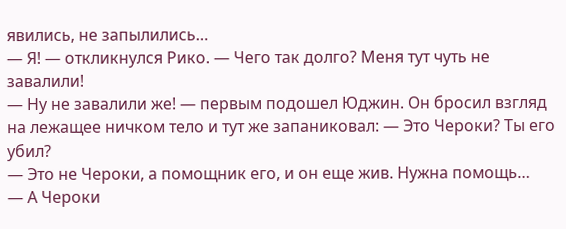явились, не запылились…
— Я! — откликнулся Рико. — Чего так долго? Меня тут чуть не завалили!
— Ну не завалили же! — первым подошел Юджин. Он бросил взгляд на лежащее ничком тело и тут же запаниковал: — Это Чероки? Ты его убил?
— Это не Чероки, а помощник его, и он еще жив. Нужна помощь…
— А Чероки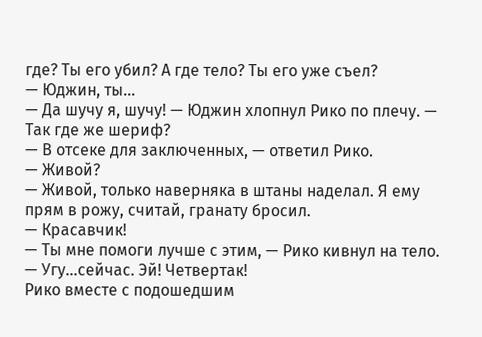где? Ты его убил? А где тело? Ты его уже съел?
— Юджин, ты…
— Да шучу я, шучу! — Юджин хлопнул Рико по плечу. — Так где же шериф?
— В отсеке для заключенных, — ответил Рико.
— Живой?
— Живой, только наверняка в штаны наделал. Я ему прям в рожу, считай, гранату бросил.
— Красавчик!
— Ты мне помоги лучше с этим, — Рико кивнул на тело.
— Угу…сейчас. Эй! Четвертак!
Рико вместе с подошедшим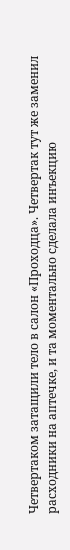Четвертаком затащили тело в салон «Проходца». Четвертак тут же заменил расходники на аптечке, и та моментально сделала инъекцию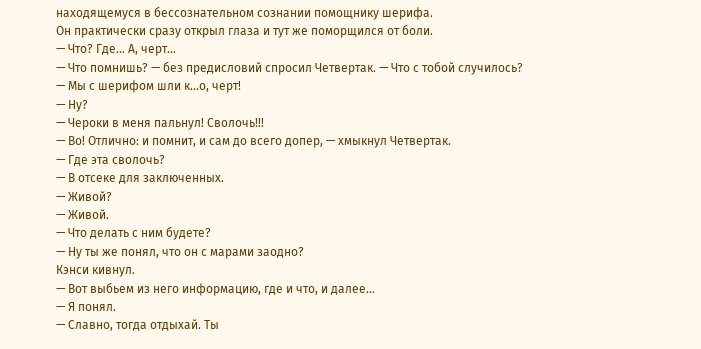находящемуся в бессознательном сознании помощнику шерифа.
Он практически сразу открыл глаза и тут же поморщился от боли.
— Что? Где… А, черт…
— Что помнишь? — без предисловий спросил Четвертак. — Что с тобой случилось?
— Мы с шерифом шли к…о, черт!
— Ну?
— Чероки в меня пальнул! Сволочь!!!
— Во! Отлично: и помнит, и сам до всего допер, — хмыкнул Четвертак.
— Где эта сволочь?
— В отсеке для заключенных.
— Живой?
— Живой.
— Что делать с ним будете?
— Ну ты же понял, что он с марами заодно?
Кэнси кивнул.
— Вот выбьем из него информацию, где и что, и далее…
— Я понял.
— Славно, тогда отдыхай. Ты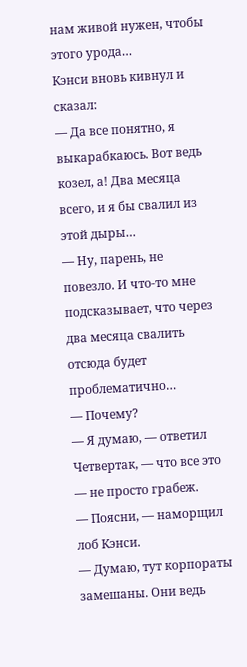нам живой нужен, чтобы этого урода…
Кэнси вновь кивнул и сказал:
— Да все понятно, я выкарабкаюсь. Вот ведь козел, а! Два месяца всего, и я бы свалил из этой дыры…
— Ну, парень, не повезло. И что-то мне подсказывает, что через два месяца свалить отсюда будет проблематично…
— Почему?
— Я думаю, — ответил Четвертак, — что все это — не просто грабеж.
— Поясни, — наморщил лоб Кэнси.
— Думаю, тут корпораты замешаны. Они ведь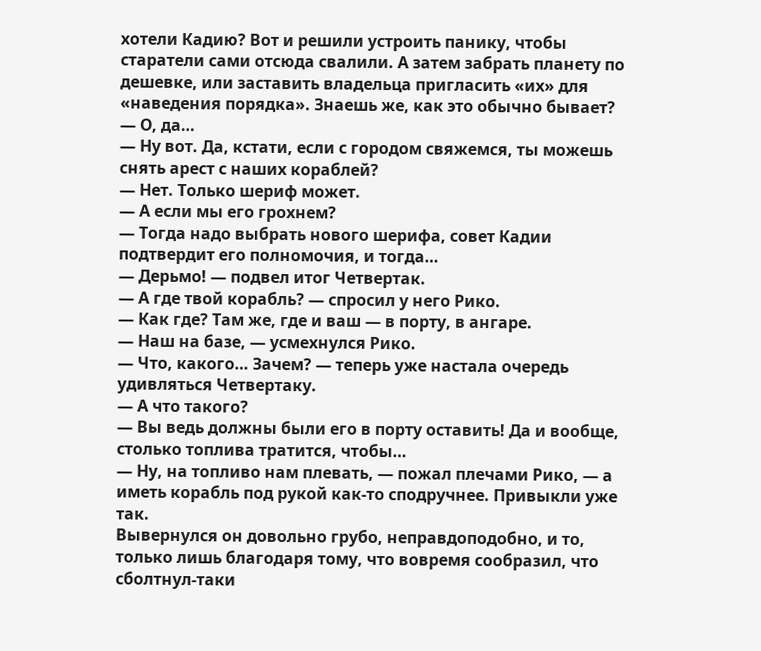хотели Кадию? Вот и решили устроить панику, чтобы старатели сами отсюда свалили. А затем забрать планету по дешевке, или заставить владельца пригласить «их» для «наведения порядка». Знаешь же, как это обычно бывает?
— О, да…
— Ну вот. Да, кстати, если с городом свяжемся, ты можешь снять арест с наших кораблей?
— Нет. Только шериф может.
— А если мы его грохнем?
— Тогда надо выбрать нового шерифа, совет Кадии подтвердит его полномочия, и тогда…
— Дерьмо! — подвел итог Четвертак.
— А где твой корабль? — спросил у него Рико.
— Как где? Там же, где и ваш — в порту, в ангаре.
— Наш на базе, — усмехнулся Рико.
— Что, какого… Зачем? — теперь уже настала очередь удивляться Четвертаку.
— А что такого?
— Вы ведь должны были его в порту оставить! Да и вообще, столько топлива тратится, чтобы…
— Ну, на топливо нам плевать, — пожал плечами Рико, — а иметь корабль под рукой как-то сподручнее. Привыкли уже так.
Вывернулся он довольно грубо, неправдоподобно, и то, только лишь благодаря тому, что вовремя сообразил, что сболтнул-таки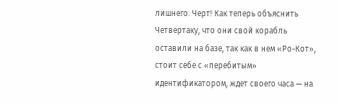лишнего. Черт! Как теперь объяснить Четвертаку, что они свой корабль оставили на базе, так как в нем «Ро-Кот», стоит себе с «перебитым» идентификатором, ждет своего часа — на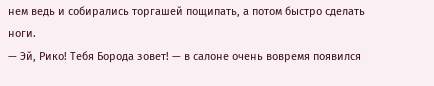нем ведь и собирались торгашей пощипать, а потом быстро сделать ноги.
— Эй, Рико! Тебя Борода зовет! — в салоне очень вовремя появился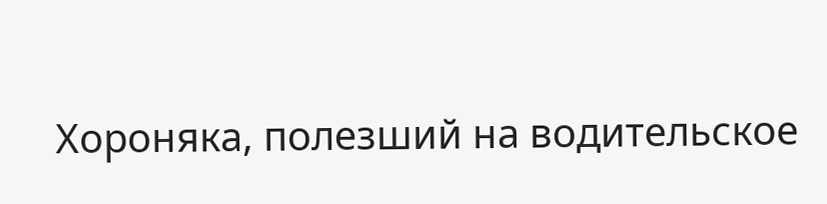Хороняка, полезший на водительское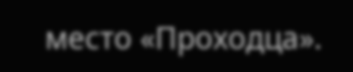место «Проходца».